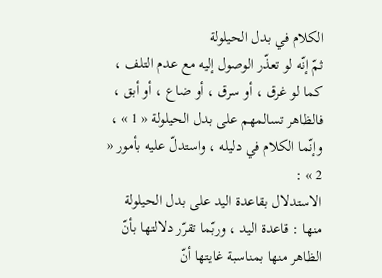الكلام في بدل الحيلولة
ثمّ إنّه لو تعذّر الوصول إليه مع عدم التلف ، كما لو غرق ، أو سرق ، أو ضاع ، أو أبق ، فالظاهر تسالمهم على بدل الحيلولة « 1 » ، وإنّما الكلام في دليله ، واستدلّ عليه بأمور « 2 » :
الاستدلال بقاعدة اليد على بدل الحيلولة
منها : قاعدة اليد ، وربّما تقرّر دلالتها بأنّ الظاهر منها بمناسبة غايتها أنّ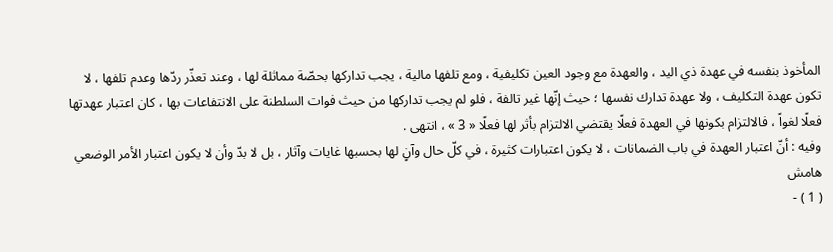المأخوذ بنفسه في عهدة ذي اليد ، والعهدة مع وجود العين تكليفية ، ومع تلفها مالية ، يجب تداركها بحصّة مماثلة لها ، وعند تعذّر ردّها وعدم تلفها ، لا تكون عهدة التكليف ، ولا عهدة تدارك نفسها ؛ حيث إنّها غير تالفة ، فلو لم يجب تداركها من حيث فوات السلطنة على الانتفاعات بها ، كان اعتبار عهدتها فعلًا لغواً ، فالالتزام بكونها في العهدة فعلًا يقتضي الالتزام بأثر لها فعلًا « 3 » ، انتهى .
وفيه : أنّ اعتبار العهدة في باب الضمانات ، لا يكون اعتبارات كثيرة ، في كلّ حال وآنٍ لها بحسبها غايات وآثار ، بل لا بدّ وأن لا يكون اعتبار الأمر الوضعي
هامش
( 1 ) -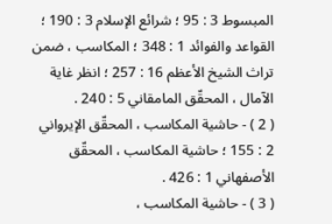المبسوط 3 : 95 ؛ شرائع الإسلام 3 : 190 ؛ القواعد والفوائد 1 : 348 ؛ المكاسب ، ضمن تراث الشيخ الأعظم 16 : 257 ؛ انظر غاية الآمال ، المحقّق المامقاني 5 : 240 .
( 2 ) - حاشية المكاسب ، المحقّق الإيرواني 2 : 155 ؛ حاشية المكاسب ، المحقّق الأصفهاني 1 : 426 .
( 3 ) - حاشية المكاسب ،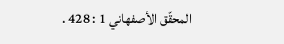المحقّق الأصفهاني 1 : 428 .